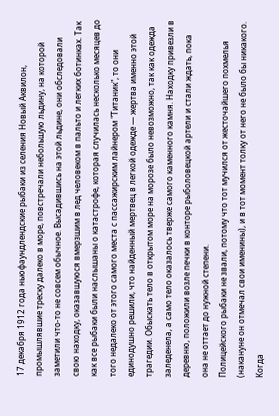17 декабря 1912 года ньюфаундлендские рыбаки из селения Новый Аквилон, промышлявшие треску далеко в море, повстречали небольшую льдину, на которой заметили что-то не совсем обычное. Высадившись на этой льдине, они обследовали свою находку, оказавшуюся вмерзшим в лед человеком в пальто и легких ботинках. Так как все рыбаки были наслышаны о катастрофе, которая случилась несколько месяцев до того недалеко от этого самого места с пассажирским лайнером "Титаник", то они единодушно решили, что найденный мертвец в легкой одежде — жертва именно этой трагедии. Обыскать тело в открытом море на морозе было невозможно, так как одежда заледенела, а само тело оказалось тверже самого каменного камня. Находку привезли в деревню, положили возле печки в конторе рыболовецкой артели и стали ждать, пока она не оттает до нужной степени.
Полицейского рыбаки не звали, потому что тот мучился от жесточайшего похмелья (накануне он отмечал свои именины), и в тот момент толку от него не было бы никакого. Когда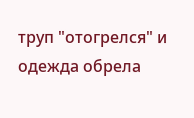труп "отогрелся" и одежда обрела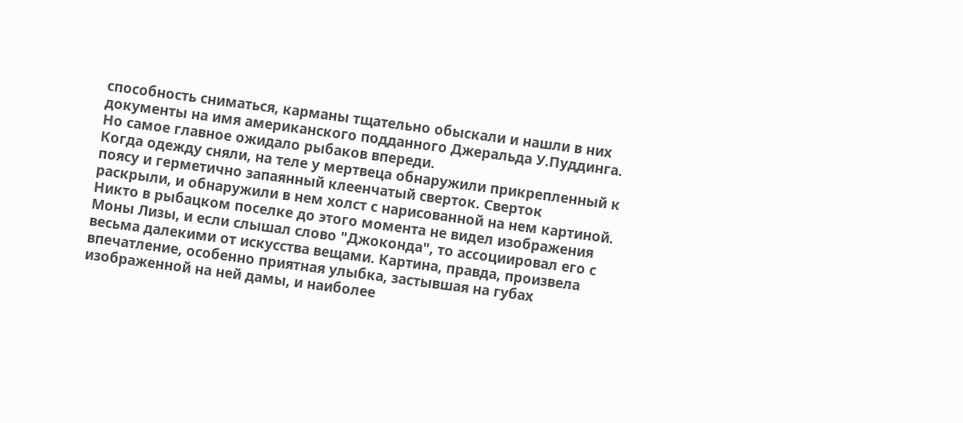способность сниматься, карманы тщательно обыскали и нашли в них документы на имя американского подданного Джеральда У.Пуддинга. Но самое главное ожидало рыбаков впереди.
Когда одежду сняли, на теле у мертвеца обнаружили прикрепленный к поясу и герметично запаянный клеенчатый сверток. Сверток раскрыли, и обнаружили в нем холст с нарисованной на нем картиной. Никто в рыбацком поселке до этого момента не видел изображения Моны Лизы, и если слышал слово "Джоконда", то ассоциировал его с весьма далекими от искусства вещами. Картина, правда, произвела впечатление, особенно приятная улыбка, застывшая на губах изображенной на ней дамы, и наиболее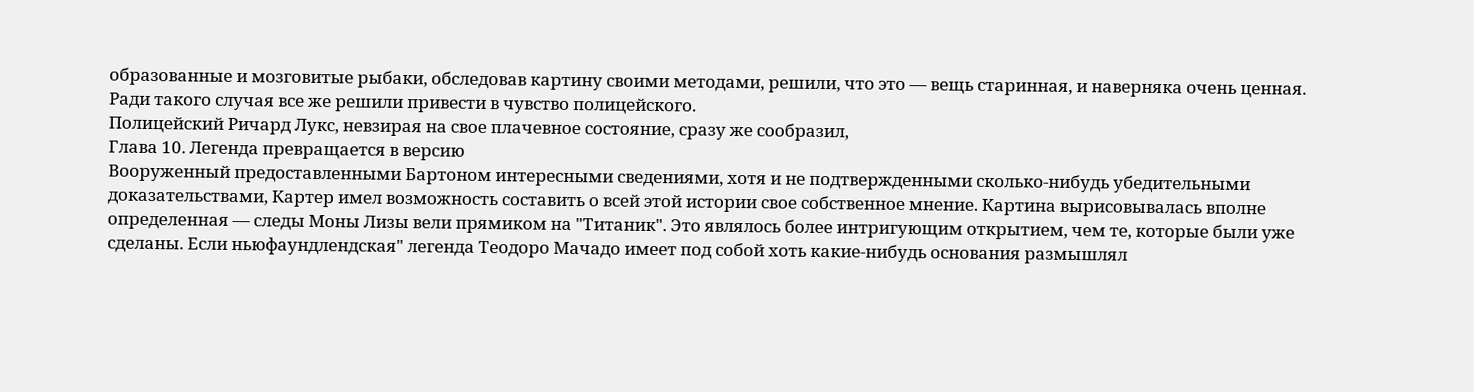образованные и мозговитые рыбаки, обследовав картину своими методами, решили, что это — вещь старинная, и наверняка очень ценная. Ради такого случая все же решили привести в чувство полицейского.
Полицейский Ричард Лукс, невзирая на свое плачевное состояние, сразу же сообразил,
Глава 10. Легенда превращается в версию
Вооруженный предоставленными Бартоном интересными сведениями, хотя и не подтвержденными сколько-нибудь убедительными доказательствами, Картер имел возможность составить о всей этой истории свое собственное мнение. Картина вырисовывалась вполне определенная — следы Моны Лизы вели прямиком на "Титаник". Это являлось более интригующим открытием, чем те, которые были уже сделаны. Если ньюфаундлендская" легенда Теодоро Мачадо имеет под собой хоть какие-нибудь основания размышлял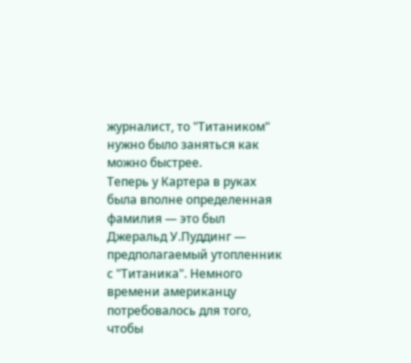журналист, то "Титаником" нужно было заняться как можно быстрее.
Теперь у Картера в руках была вполне определенная фамилия — это был Джеральд У.Пуддинг — предполагаемый утопленник с "Титаника". Немного времени американцу потребовалось для того, чтобы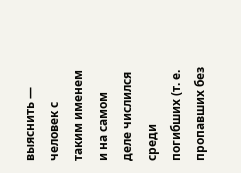выяснить — человек с таким именем и на самом деле числился среди погибших (т. е. пропавших без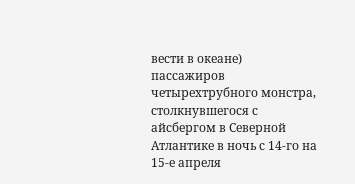вести в океане) пассажиров четырехтрубного монстра, столкнувшегося с айсбергом в Северной Атлантике в ночь с 14-го на 15-е апреля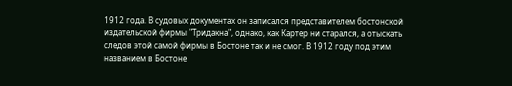1912 года. В судовых документах он записался представителем бостонской издательской фирмы "Тридакна", однако, как Картер ни старался, а отыскать следов этой самой фирмы в Бостоне так и не смог. В 1912 году под этим названием в Бостоне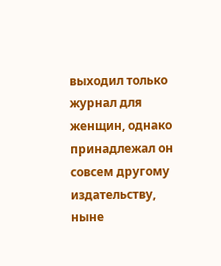выходил только журнал для женщин, однако принадлежал он совсем другому издательству, ныне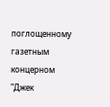поглощенному газетным концерном "Джек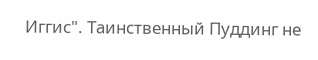Иггис". Таинственный Пуддинг не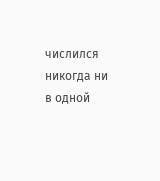числился никогда ни в одной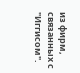из фирм, связанных с "Иггисом".